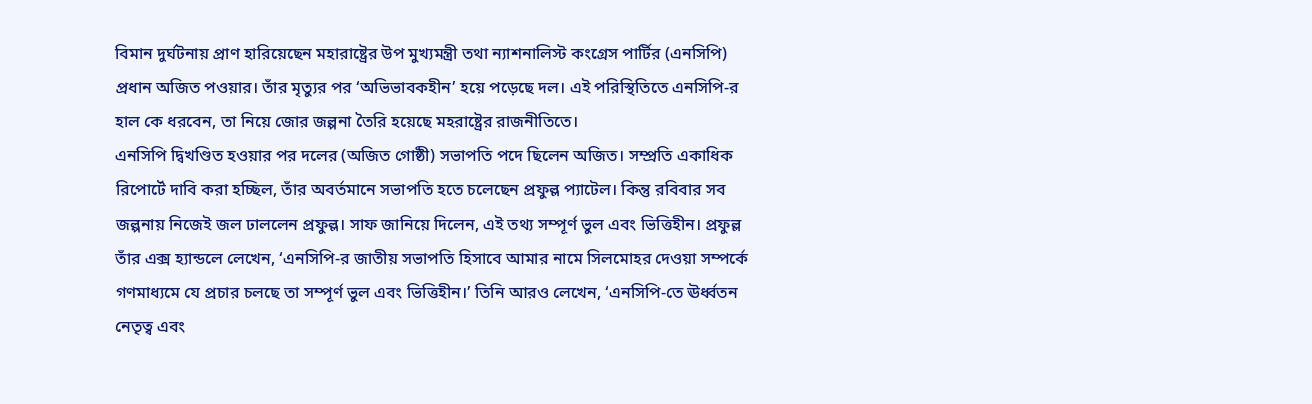বিমান দুর্ঘটনায় প্রাণ হারিয়েছেন মহারাষ্ট্রের উপ মুখ্যমন্ত্রী তথা ন্যাশনালিস্ট কংগ্রেস পার্টির (এনসিপি) প্রধান অজিত পওয়ার। তাঁর মৃত্যুর পর ‘অভিভাবকহীন’ হয়ে পড়েছে দল। এই পরিস্থিতিতে এনসিপি-র হাল কে ধরবেন, তা নিয়ে জোর জল্পনা তৈরি হয়েছে মহরাষ্ট্রের রাজনীতিতে।
এনসিপি দ্বিখণ্ডিত হওয়ার পর দলের (অজিত গোষ্ঠী) সভাপতি পদে ছিলেন অজিত। সম্প্রতি একাধিক রিপোর্টে দাবি করা হচ্ছিল, তাঁর অবর্তমানে সভাপতি হতে চলেছেন প্রফুল্ল প্যাটেল। কিন্তু রবিবার সব জল্পনায় নিজেই জল ঢাললেন প্রফুল্ল। সাফ জানিয়ে দিলেন, এই তথ্য সম্পূর্ণ ভুল এবং ভিত্তিহীন। প্রফুল্ল তাঁর এক্স হ্যান্ডলে লেখেন, ‘এনসিপি-র জাতীয় সভাপতি হিসাবে আমার নামে সিলমোহর দেওয়া সম্পর্কে গণমাধ্যমে যে প্রচার চলছে তা সম্পূর্ণ ভুল এবং ভিত্তিহীন।’ তিনি আরও লেখেন, ‘এনসিপি-তে ঊর্ধ্বতন নেতৃত্ব এবং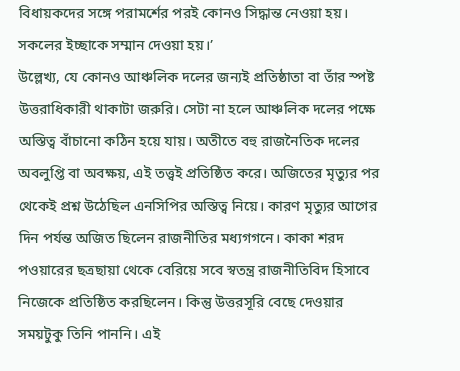বিধায়কদের সঙ্গে পরামর্শের পরই কোনও সিদ্ধান্ত নেওয়া হয়। সকলের ইচ্ছাকে সম্মান দেওয়া হয়।’
উল্লেখ্য, যে কোনও আঞ্চলিক দলের জন্যই প্রতিষ্ঠাতা বা তাঁর স্পষ্ট উত্তরাধিকারী থাকাটা জরুরি। সেটা না হলে আঞ্চলিক দলের পক্ষে অস্তিত্ব বাঁচানো কঠিন হয়ে যায়। অতীতে বহু রাজনৈতিক দলের অবলুপ্তি বা অবক্ষয়, এই তত্ত্বই প্রতিষ্ঠিত করে। অজিতের মৃত্যুর পর থেকেই প্রশ্ন উঠেছিল এনসিপির অস্তিত্ব নিয়ে। কারণ মৃত্যুর আগের দিন পর্যন্ত অজিত ছিলেন রাজনীতির মধ্যগগনে। কাকা শরদ পওয়ারের ছত্রছায়া থেকে বেরিয়ে সবে স্বতন্ত্র রাজনীতিবিদ হিসাবে নিজেকে প্রতিষ্ঠিত করছিলেন। কিন্তু উত্তরসূরি বেছে দেওয়ার সময়টুকু তিনি পাননি। এই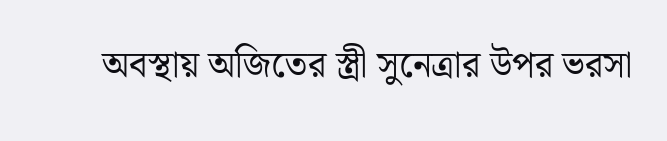অবস্থায় অজিতের স্ত্রী সুনেত্রার উপর ভরসা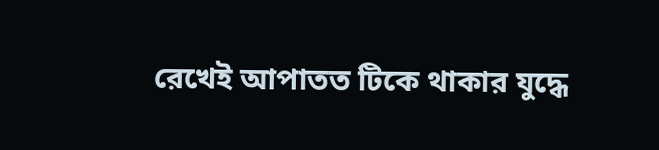রেখেই আপাতত টিকে থাকার যুদ্ধে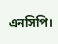এনসিপি।